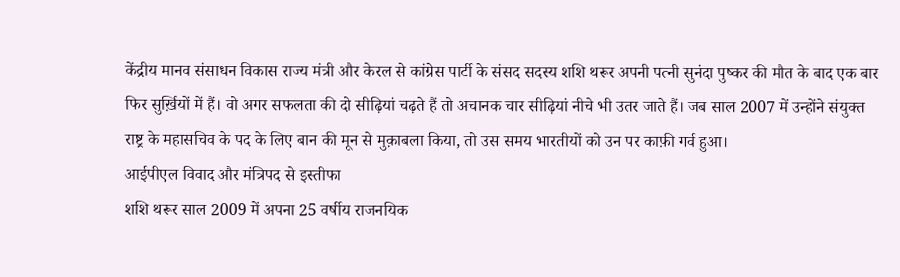केंद्रीय मानव संसाधन विकास राज्य मंत्री और केरल से कांग्रेस पार्टी के संसद सदस्य शशि थरूर अपनी पत्नी सुनंदा पुष्कर की मौत के बाद एक बार फिर सुर्ख़ियों में हैं। वो अगर सफलता की दो सीढ़ियां चढ़ते हैं तो अचानक चार सीढ़ियां नीचे भी उतर जाते हैं। जब साल 2007 में उन्होंने संयुक्त राष्ट्र के महासचिव के पद के लिए बान की मून से मुक़ाबला किया, तो उस समय भारतीयों को उन पर काफ़ी गर्व हुआ।
आईपीएल विवाद और मंत्रिपद से इस्तीफा
शशि थरूर साल 2009 में अपना 25 वर्षीय राजनयिक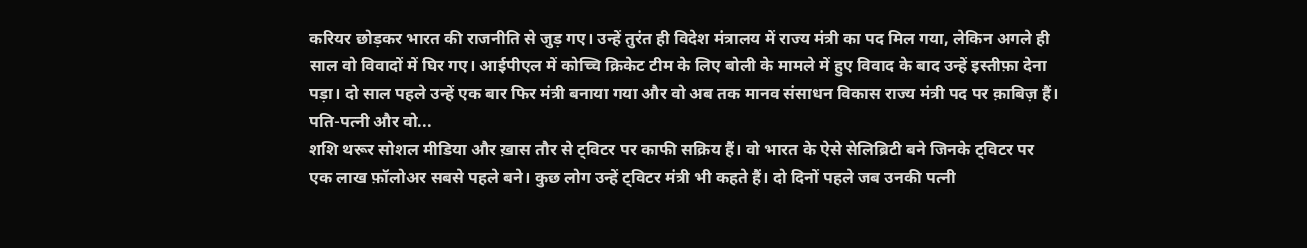करियर छोड़कर भारत की राजनीति से जुड़ गए। उन्हें तुरंत ही विदेश मंत्रालय में राज्य मंत्री का पद मिल गया, लेकिन अगले ही साल वो विवादों में घिर गए। आईपीएल में कोच्चि क्रिकेट टीम के लिए बोली के मामले में हुए विवाद के बाद उन्हें इस्तीफ़ा देना पड़ा। दो साल पहले उन्हें एक बार फिर मंत्री बनाया गया और वो अब तक मानव संसाधन विकास राज्य मंत्री पद पर क़ाबिज़ हैं।
पति-पत्नी और वो...
शशि थरूर सोशल मीडिया और ख़ास तौर से ट्विटर पर काफी सक्रिय हैं। वो भारत के ऐसे सेलिब्रिटी बने जिनके ट्विटर पर एक लाख फ़ॉलोअर सबसे पहले बने। कुछ लोग उन्हें ट्विटर मंत्री भी कहते हैं। दो दिनों पहले जब उनकी पत्नी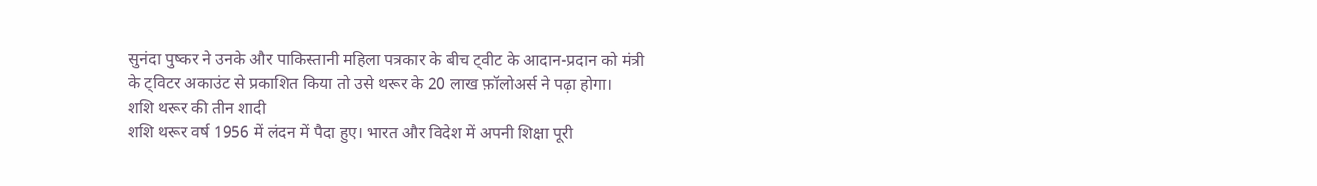सुनंदा पुष्कर ने उनके और पाकिस्तानी महिला पत्रकार के बीच ट्वीट के आदान-प्रदान को मंत्री के ट्विटर अकाउंट से प्रकाशित किया तो उसे थरूर के 20 लाख फ़ॉलोअर्स ने पढ़ा होगा।
शशि थरूर की तीन शादी
शशि थरूर वर्ष 1956 में लंदन में पैदा हुए। भारत और विदेश में अपनी शिक्षा पूरी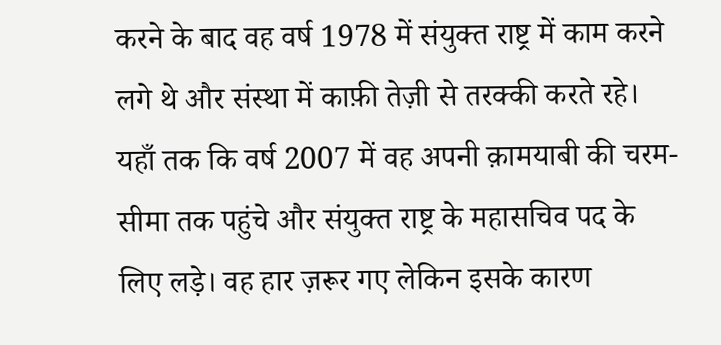करने के बाद वह वर्ष 1978 में संयुक्त राष्ट्र में काम करने लगे थे और संस्था में काफ़ी तेज़ी से तरक्की करते रहे।
यहाँ तक कि वर्ष 2007 में वह अपनी क़ामयाबी की चरम-सीमा तक पहुंचे और संयुक्त राष्ट्र के महासचिव पद के लिए लड़े। वह हार ज़रूर गए लेकिन इसके कारण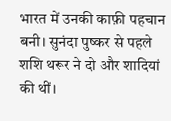भारत में उनकी काफ़ी पहचान बनी। सुनंदा पुष्कर से पहले शशि थरूर ने दो और शादियां की थीं।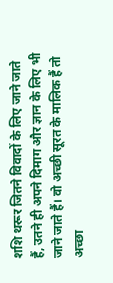शशि थरूर जितने विवादों के लिए जाने जाते हैं, उतने ही अपने दिमाग और ज्ञान के लिए भी जाने जाते हैं। वो अच्छी सूरत के मालिक हैं तो अच्छा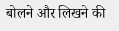बोलने और लिखने की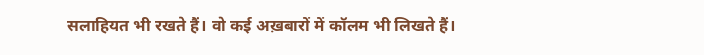सलाहियत भी रखते हैं। वो कई अख़बारों में कॉलम भी लिखते हैं।